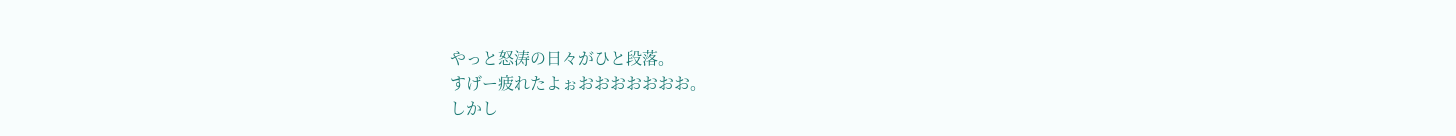やっと怒涛の日々がひと段落。
すげー疲れたよぉおおおおおおお。
しかし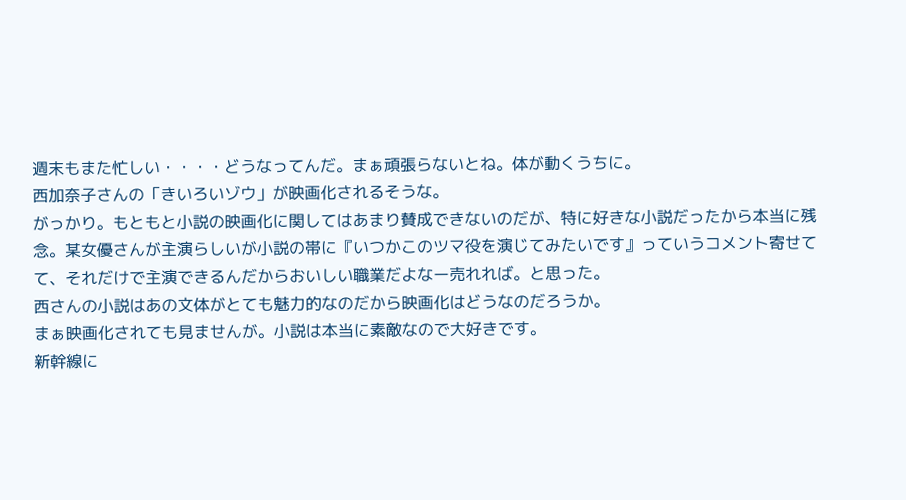週末もまた忙しい・・・・どうなってんだ。まぁ頑張らないとね。体が動くうちに。
西加奈子さんの「きいろいゾウ」が映画化されるそうな。
がっかり。もともと小説の映画化に関してはあまり賛成できないのだが、特に好きな小説だったから本当に残念。某女優さんが主演らしいが小説の帯に『いつかこのツマ役を演じてみたいです』っていうコメント寄せてて、それだけで主演できるんだからおいしい職業だよなー売れれば。と思った。
西さんの小説はあの文体がとても魅力的なのだから映画化はどうなのだろうか。
まぁ映画化されても見ませんが。小説は本当に素敵なので大好きです。
新幹線に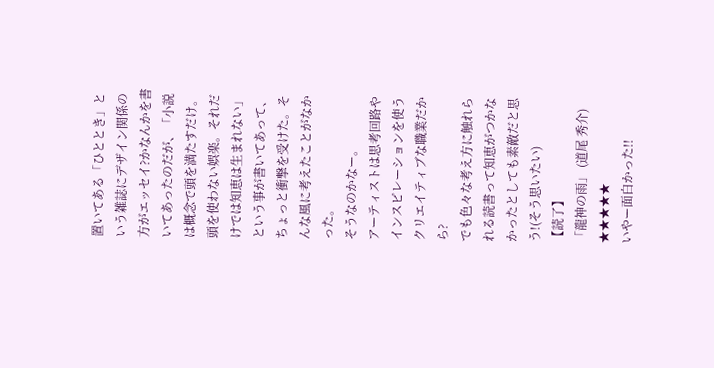置いてある「ひととき」という雑誌にデザイン関係の方がエッセイ?かなんかを書いてあったのだが、「小説は概念で頭を満たすだけ。頭を使わない娯楽。それだけでは知恵は生まれない」という事が書いてあって、ちょっと衝撃を受けた。そんな風に考えたことがなかった。
そうなのかなー。
アーティストは思考回路やインスピレーションを使うクリエイティブな職業だから?
でも色々な考え方に触れられる読書って知恵がつかなかったとしても素敵だと思う!(そう思いたい)
【読了】
「龍神の雨」 (道尾 秀介) ★★★★★
いやー面白かった!!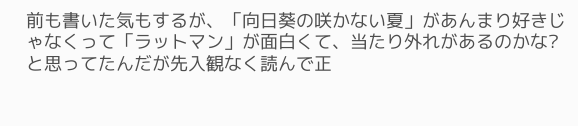前も書いた気もするが、「向日葵の咲かない夏」があんまり好きじゃなくって「ラットマン」が面白くて、当たり外れがあるのかな?と思ってたんだが先入観なく読んで正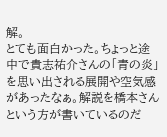解。
とても面白かった。ちょっと途中で貴志祐介さんの「青の炎」を思い出される展開や空気感があったなぁ。解説を橋本さんという方が書いているのだ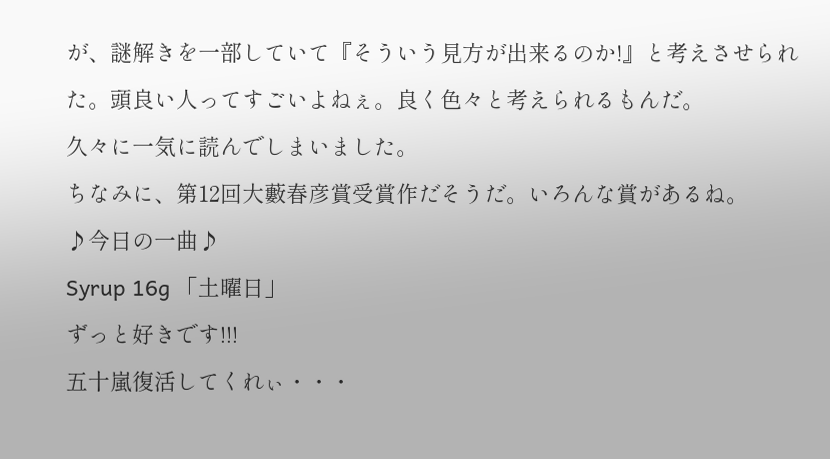が、謎解きを一部していて『そういう見方が出来るのか!』と考えさせられた。頭良い人ってすごいよねぇ。良く色々と考えられるもんだ。
久々に一気に読んでしまいました。
ちなみに、第12回大藪春彦賞受賞作だそうだ。いろんな賞があるね。
♪今日の一曲♪
Syrup 16g 「土曜日」
ずっと好きです!!!
五十嵐復活してくれぃ・・・